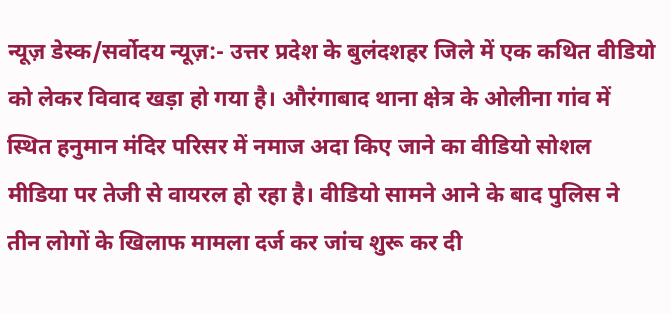न्यूज़ डेस्क/सर्वोदय न्यूज़:- उत्तर प्रदेश के बुलंदशहर जिले में एक कथित वीडियो को लेकर विवाद खड़ा हो गया है। औरंगाबाद थाना क्षेत्र के ओलीना गांव में स्थित हनुमान मंदिर परिसर में नमाज अदा किए जाने का वीडियो सोशल मीडिया पर तेजी से वायरल हो रहा है। वीडियो सामने आने के बाद पुलिस ने तीन लोगों के खिलाफ मामला दर्ज कर जांच शुरू कर दी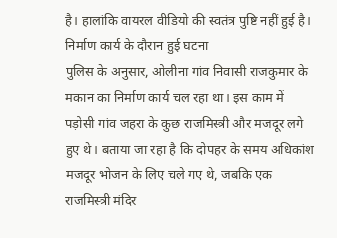है। हालांकि वायरल वीडियो की स्वतंत्र पुष्टि नहीं हुई है।
निर्माण कार्य के दौरान हुई घटना
पुलिस के अनुसार, ओलीना गांव निवासी राजकुमार के मकान का निर्माण कार्य चल रहा था। इस काम में पड़ोसी गांव जहरा के कुछ राजमिस्त्री और मजदूर लगे हुए थे। बताया जा रहा है कि दोपहर के समय अधिकांश मजदूर भोजन के लिए चले गए थे, जबकि एक राजमिस्त्री मंदिर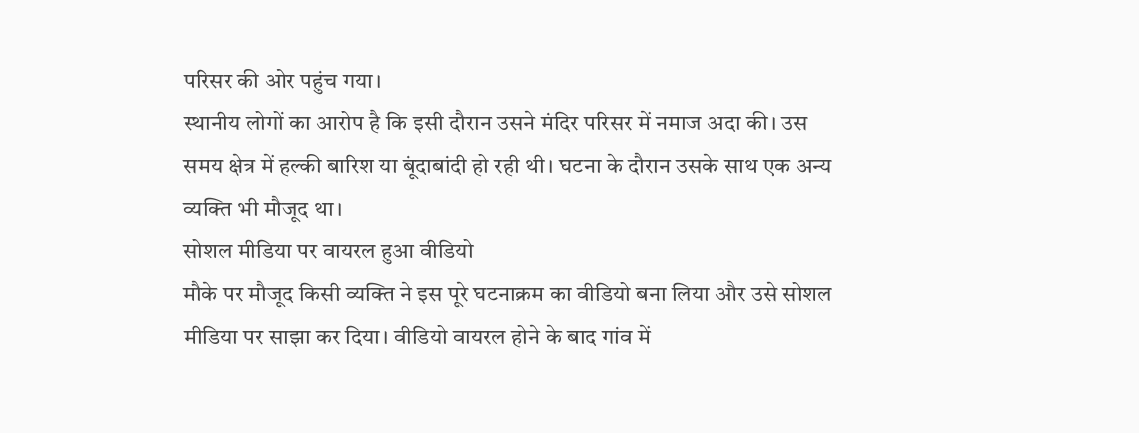परिसर की ओर पहुंच गया।
स्थानीय लोगों का आरोप है कि इसी दौरान उसने मंदिर परिसर में नमाज अदा की। उस समय क्षेत्र में हल्की बारिश या बूंदाबांदी हो रही थी। घटना के दौरान उसके साथ एक अन्य व्यक्ति भी मौजूद था।
सोशल मीडिया पर वायरल हुआ वीडियो
मौके पर मौजूद किसी व्यक्ति ने इस पूरे घटनाक्रम का वीडियो बना लिया और उसे सोशल मीडिया पर साझा कर दिया। वीडियो वायरल होने के बाद गांव में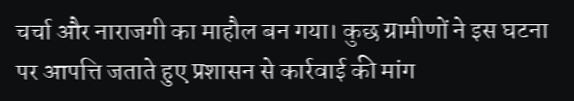चर्चा और नाराजगी का माहौल बन गया। कुछ ग्रामीणों ने इस घटना पर आपत्ति जताते हुए प्रशासन से कार्रवाई की मांग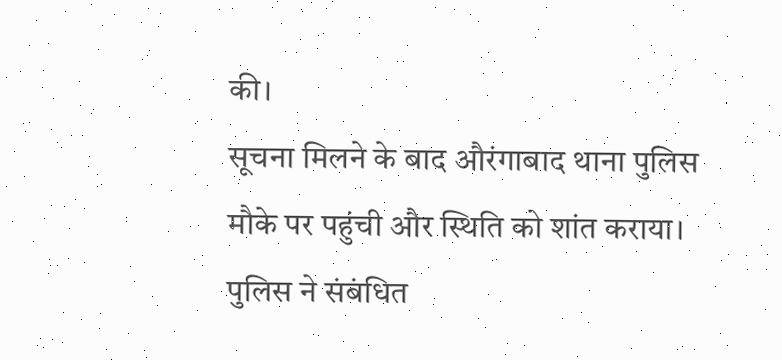की।
सूचना मिलने के बाद औरंगाबाद थाना पुलिस मौके पर पहुंची और स्थिति को शांत कराया। पुलिस ने संबंधित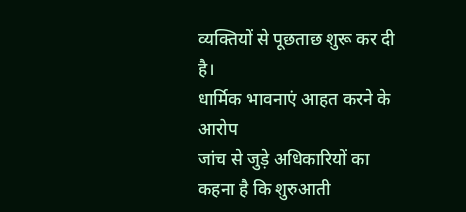व्यक्तियों से पूछताछ शुरू कर दी है।
धार्मिक भावनाएं आहत करने के आरोप
जांच से जुड़े अधिकारियों का कहना है कि शुरुआती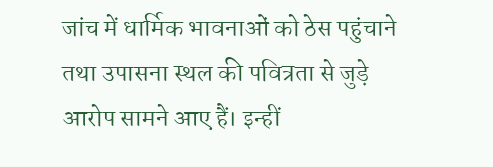जांच में धार्मिक भावनाओं को ठेस पहुंचाने तथा उपासना स्थल की पवित्रता से जुड़े आरोप सामने आए हैं। इन्हीं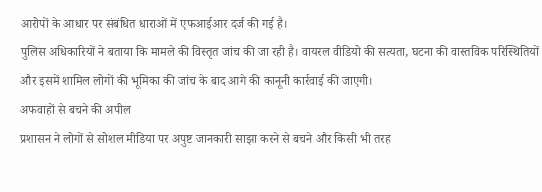आरोपों के आधार पर संबंधित धाराओं में एफआईआर दर्ज की गई है।
पुलिस अधिकारियों ने बताया कि मामले की विस्तृत जांच की जा रही है। वायरल वीडियो की सत्यता, घटना की वास्तविक परिस्थितियों और इसमें शामिल लोगों की भूमिका की जांच के बाद आगे की कानूनी कार्रवाई की जाएगी।
अफवाहों से बचने की अपील
प्रशासन ने लोगों से सोशल मीडिया पर अपुष्ट जानकारी साझा करने से बचने और किसी भी तरह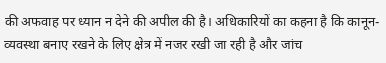की अफवाह पर ध्यान न देने की अपील की है। अधिकारियों का कहना है कि कानून-व्यवस्था बनाए रखने के लिए क्षेत्र में नजर रखी जा रही है और जांच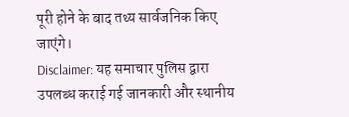पूरी होने के बाद तथ्य सार्वजनिक किए जाएंगे।
Disclaimer: यह समाचार पुलिस द्वारा उपलब्ध कराई गई जानकारी और स्थानीय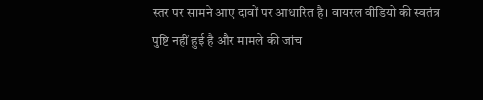स्तर पर सामने आए दावों पर आधारित है। वायरल वीडियो की स्वतंत्र पुष्टि नहीं हुई है और मामले की जांच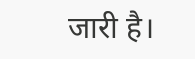जारी है।